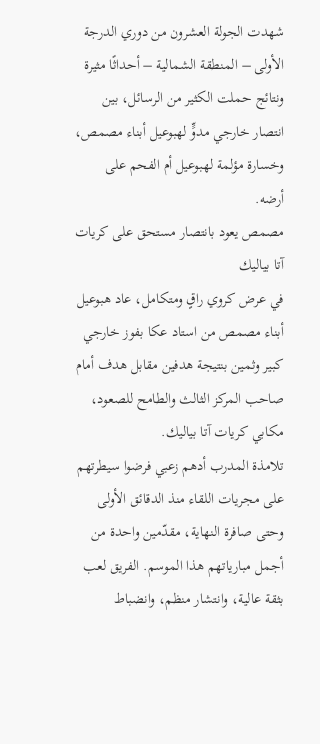شهدت الجولة العشرون من دوري الدرجة الأولى – المنطقة الشمالية – أحداثًا مثيرة ونتائج حملت الكثير من الرسائل، بين انتصار خارجي مدوٍّ لهبوعيل أبناء مصمص، وخسارة مؤلمة لهبوعيل أم الفحم على أرضه.
مصمص يعود بانتصار مستحق على كريات آتا بياليك
في عرض كروي راقٍ ومتكامل، عاد هبوعيل أبناء مصمص من استاد عكا بفوز خارجي كبير وثمين بنتيجة هدفين مقابل هدف أمام صاحب المركز الثالث والطامح للصعود، مكابي كريات آتا بياليك.
تلامذة المدرب أدهم زعبي فرضوا سيطرتهم على مجريات اللقاء منذ الدقائق الأولى وحتى صافرة النهاية، مقدّمين واحدة من أجمل مبارياتهم هذا الموسم. الفريق لعب بثقة عالية، وانتشار منظم، وانضباط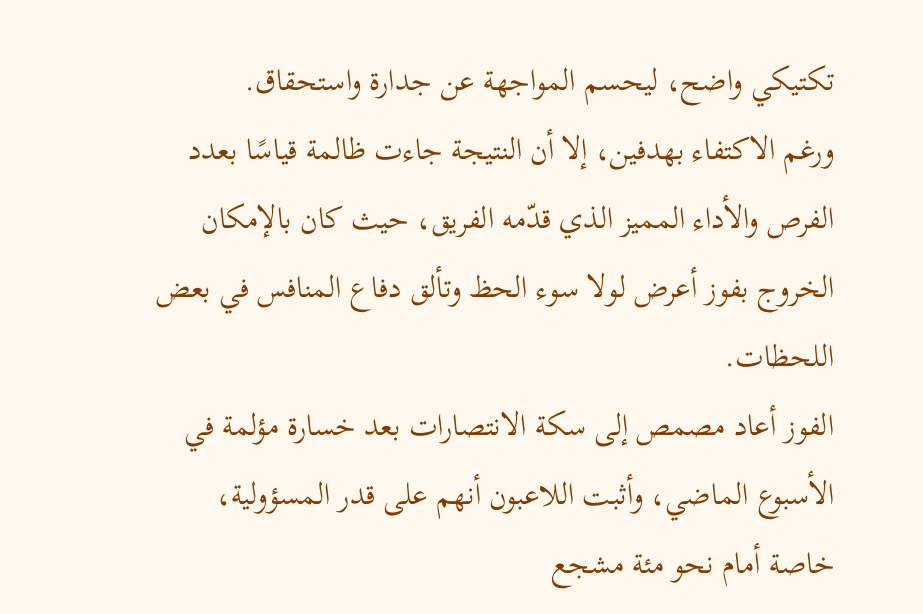تكتيكي واضح، ليحسم المواجهة عن جدارة واستحقاق.
ورغم الاكتفاء بهدفين، إلا أن النتيجة جاءت ظالمة قياسًا بعدد الفرص والأداء المميز الذي قدّمه الفريق، حيث كان بالإمكان الخروج بفوز أعرض لولا سوء الحظ وتألق دفاع المنافس في بعض اللحظات.
الفوز أعاد مصمص إلى سكة الانتصارات بعد خسارة مؤلمة في الأسبوع الماضي، وأثبت اللاعبون أنهم على قدر المسؤولية، خاصة أمام نحو مئة مشجع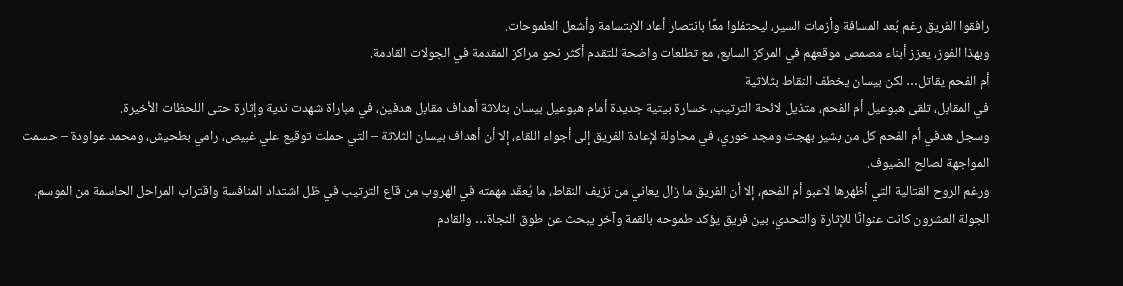رافقوا الفريق رغم بُعد المسافة وأزمات السير، ليحتفلوا معًا بانتصار أعاد الابتسامة وأشعل الطموحات.
وبهذا الفوز، يعزز أبناء مصمص موقعهم في المركز السابع، مع تطلعات واضحة للتقدم أكثر نحو مراكز المقدمة في الجولات القادمة.
أم الفحم يقاتل… لكن بيسان يخطف النقاط بثلاثية
في المقابل، تلقى هبوعيل أم الفحم، متذيل لائحة الترتيب، خسارة بيتية جديدة أمام هبوعيل بيسان بثلاثة أهداف مقابل هدفين، في مباراة شهدت ندية وإثارة حتى اللحظات الأخيرة.
وسجل هدفي أم الفحم كل من بشير بهجت ومجد خوري، في محاولة لإعادة الفريق إلى أجواء اللقاء، إلا أن أهداف بيسان الثلاثة – التي حملت توقيع علي غبيص، رامي بطحيش، ومحمد عواودة – حسمت المواجهة لصالح الضيوف.
ورغم الروح القتالية التي أظهرها لاعبو أم الفحم، إلا أن الفريق ما زال يعاني من نزيف النقاط، ما يُعقّد مهمته في الهروب من قاع الترتيب في ظل اشتداد المنافسة واقتراب المراحل الحاسمة من الموسم.
الجولة العشرون كانت عنوانًا للإثارة والتحدي، بين فريق يؤكد طموحه بالقمة وآخر يبحث عن طوق النجاة… والقادم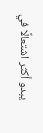يبدو أكثر اشتعالًا في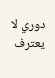دوري لا يعترف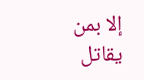إلا بمن يقاتل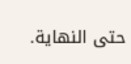حتى النهاية.